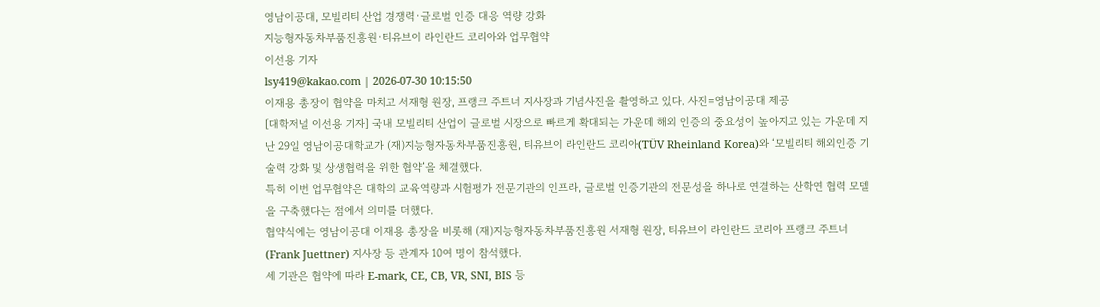영남이공대, 모빌리티 산업 경쟁력·글로벌 인증 대응 역량 강화
지능형자동차부품진흥원·티유브이 라인란드 코리아와 업무협약
이선용 기자
lsy419@kakao.com | 2026-07-30 10:15:50
이재용 총장이 협약을 마치고 서재형 원장, 프랭크 주트너 지사장과 기념사진을 촬영하고 있다. 사진=영남이공대 제공
[대학저널 이선용 기자] 국내 모빌리티 산업이 글로벌 시장으로 빠르게 확대되는 가운데 해외 인증의 중요성이 높아지고 있는 가운데 지난 29일 영남이공대학교가 (재)지능형자동차부품진흥원, 티유브이 라인란드 코리아(TÜV Rheinland Korea)와 ‘모빌리티 해외인증 기술력 강화 및 상생협력을 위한 협약’을 체결했다.
특히 이번 업무협약은 대학의 교육역량과 시험평가 전문기관의 인프라, 글로벌 인증기관의 전문성을 하나로 연결하는 산학연 협력 모델을 구축했다는 점에서 의미를 더했다.
협약식에는 영남이공대 이재용 총장을 비롯해 (재)지능형자동차부품진흥원 서재형 원장, 티유브이 라인란드 코리아 프랭크 주트너(Frank Juettner) 지사장 등 관계자 10여 명이 참석했다.
세 기관은 협약에 따라 E-mark, CE, CB, VR, SNI, BIS 등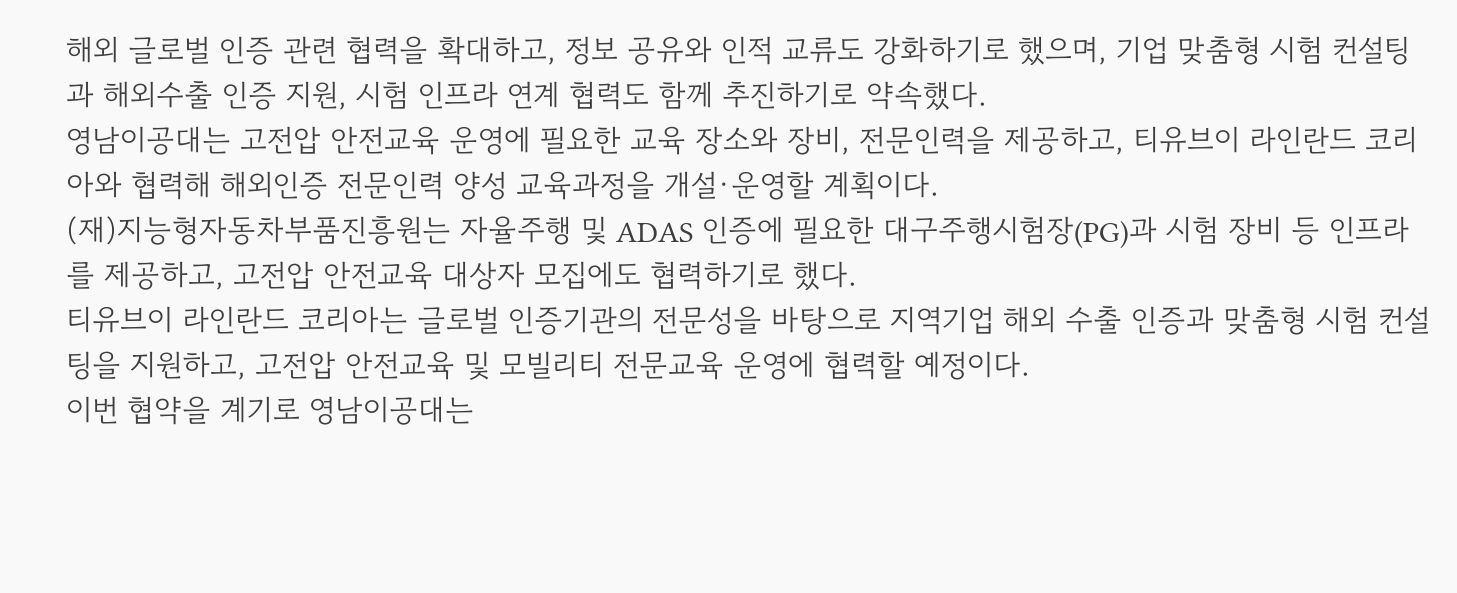해외 글로벌 인증 관련 협력을 확대하고, 정보 공유와 인적 교류도 강화하기로 했으며, 기업 맞춤형 시험 컨설팅과 해외수출 인증 지원, 시험 인프라 연계 협력도 함께 추진하기로 약속했다.
영남이공대는 고전압 안전교육 운영에 필요한 교육 장소와 장비, 전문인력을 제공하고, 티유브이 라인란드 코리아와 협력해 해외인증 전문인력 양성 교육과정을 개설·운영할 계획이다.
(재)지능형자동차부품진흥원는 자율주행 및 ADAS 인증에 필요한 대구주행시험장(PG)과 시험 장비 등 인프라를 제공하고, 고전압 안전교육 대상자 모집에도 협력하기로 했다.
티유브이 라인란드 코리아는 글로벌 인증기관의 전문성을 바탕으로 지역기업 해외 수출 인증과 맞춤형 시험 컨설팅을 지원하고, 고전압 안전교육 및 모빌리티 전문교육 운영에 협력할 예정이다.
이번 협약을 계기로 영남이공대는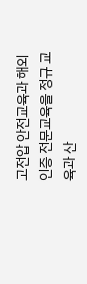고전압 안전교육과 해외인증 전문교육을 정규 교육과 산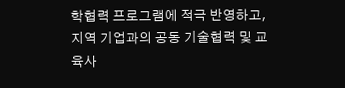학협력 프로그램에 적극 반영하고, 지역 기업과의 공동 기술협력 및 교육사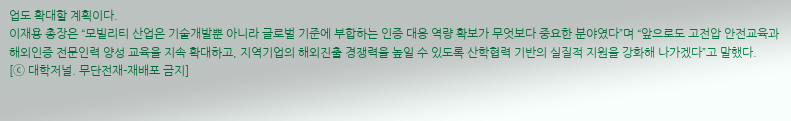업도 확대할 계획이다.
이재용 총장은 “모빌리티 산업은 기술개발뿐 아니라 글로벌 기준에 부합하는 인증 대응 역량 확보가 무엇보다 중요한 분야였다”며 “앞으로도 고전압 안전교육과 해외인증 전문인력 양성 교육을 지속 확대하고, 지역기업의 해외진출 경쟁력을 높일 수 있도록 산학협력 기반의 실질적 지원을 강화해 나가겠다”고 말했다.
[ⓒ 대학저널. 무단전재-재배포 금지]